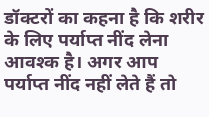डॉक्टरों का कहना है कि शरीर के लिए पर्याप्त नींद लेना आवश्क है। अगर आप पर्याप्त नींद नहीं लेते हैं तो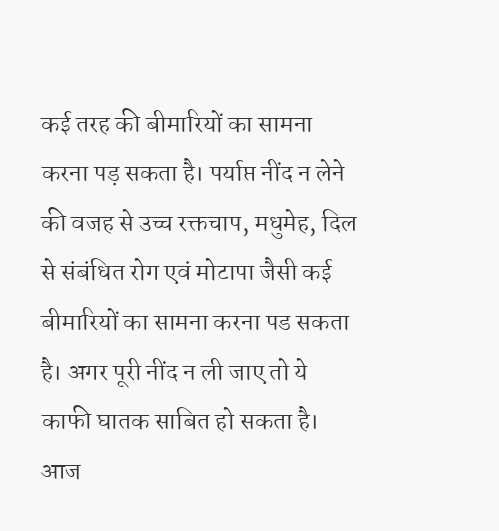कई तरह की बीमारियों का सामना करना पड़ सकता है। पर्याप्त नींद न लेने की वजह से उच्च रक्तचाप, मधुमेह, दिल से संबंधित रोग एवं मोटापा जैसी कई बीमारियों का सामना करना पड सकता है। अगर पूरी नींद न ली जाए तो ये काफी घातक साबित हो सकता है। आज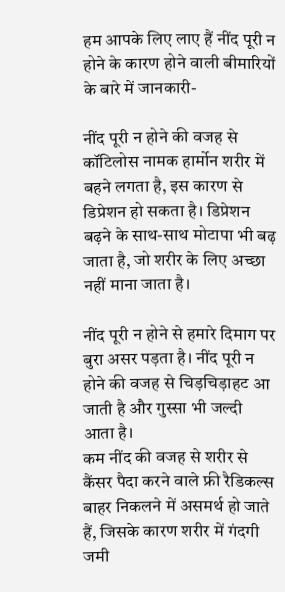हम आपके लिए लाए हैं नींद पूरी न होने के कारण होने वाली बीमारियों के बारे में जानकारी-

नींद पूरी न होने की वजह से कॉटिलोस नामक हार्मोन शरीर में बहने लगता है, इस कारण से डिप्रेशन हो सकता है। डिप्रेशन बढ़ने के साथ-साथ मोटापा भी बढ़ जाता है, जो शरीर के लिए अच्छा नहीं माना जाता है।

नींद पूरी न होने से हमारे दिमाग पर बुरा असर पड़ता है। नींद पूरी न होने की वजह से चिड़चिड़ाहट आ जाती है और गुस्सा भी जल्दी आता है।
कम नींद की वजह से शरीर से कैंसर पैदा करने वाले फ्री रैडिकल्स बाहर निकलने में असमर्थ हो जाते हैं, जिसके कारण शरीर में गंदगी जमी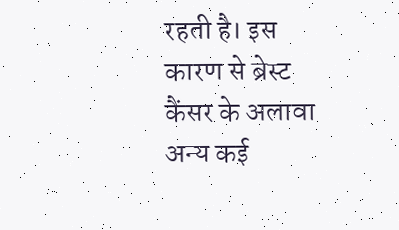रहती है। इस कारण से ब्रेस्ट कैंसर के अलावा अन्य कई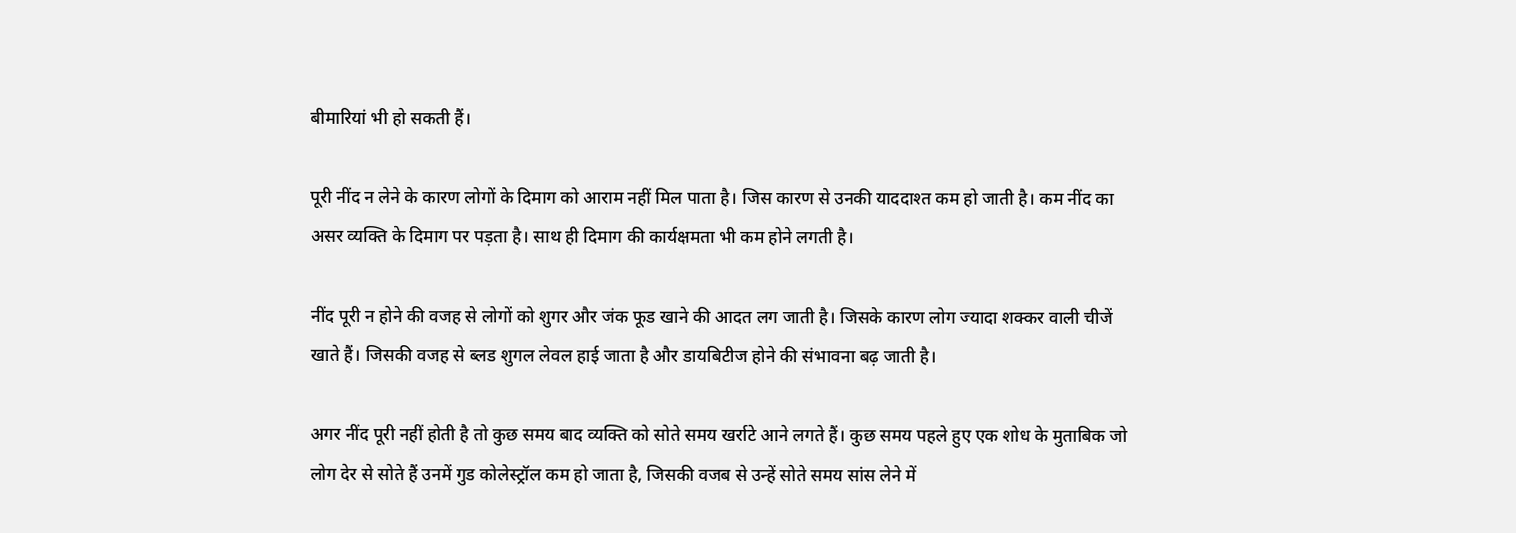बीमारियां भी हो सकती हैं।

पूरी नींद न लेने के कारण लोगों के दिमाग को आराम नहीं मिल पाता है। जिस कारण से उनकी याददाश्त कम हो जाती है। कम नींद का असर व्यक्ति के दिमाग पर पड़ता है। साथ ही दिमाग की कार्यक्षमता भी कम होने लगती है।

नींद पूरी न होने की वजह से लोगों को शुगर और जंक फूड खाने की आदत लग जाती है। जिसके कारण लोग ज्यादा शक्कर वाली चीजें खाते हैं। जिसकी वजह से ब्लड शुगल लेवल हाई जाता है और डायबिटीज होने की संभावना बढ़ जाती है।

अगर नींद पूरी नहीं होती है तो कुछ समय बाद व्यक्ति को सोते समय खर्राटे आने लगते हैं। कुछ समय पहले हुए एक शोध के मुताबिक जो लोग देर से सोते हैं उनमें गुड कोलेस्ट्रॉल कम हो जाता है, जिसकी वजब से उन्हें सोते समय सांस लेने में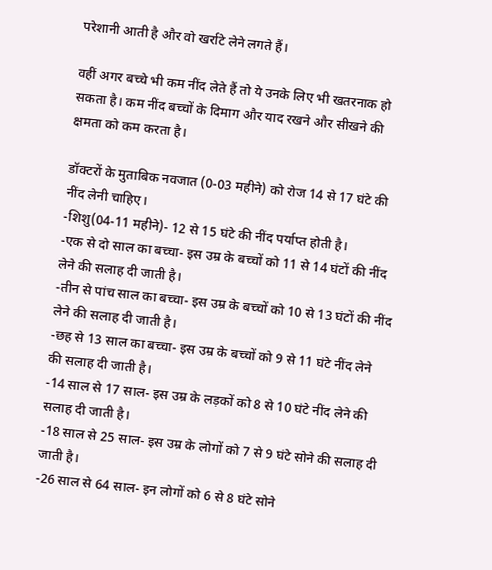परेशानी आती है और वो खर्राटे लेने लगते हैं।

वहीं अगर बच्चे भी कम नींद लेते हैं तो ये उनके लिए भी खतरनाक हो सकता है। कम नींद बच्चों के दिमाग और याद रखने और सीखने की क्षमता को कम करता है।

डॉक्टरों के मुताबिक नवजात (0-03 महीने) को रोज 14 से 17 घंटे की नींद लेनी चाहिए।
-शिशु(04-11 महीने)- 12 से 15 घंटे की नींद पर्याप्त होती है।
-एक से दो साल का बच्चा- इस उम्र के बच्चों को 11 से 14 घंटों की नींद लेने की सलाह दी जाती है।
-तीन से पांच साल का बच्चा- इस उम्र के बच्चों को 10 से 13 घंटों की नींद लेने की सलाह दी जाती है।
-छह से 13 साल का बच्चा- इस उम्र के बच्चों को 9 से 11 घंटे नींद लेने की सलाह दी जाती है।
-14 साल से 17 साल- इस उम्र के लड़कों को 8 से 10 घंटे नींद लेने की सलाह दी जाती है।
-18 साल से 25 साल- इस उम्र के लोगों को 7 से 9 घंटे सोने की सलाह दी जाती है।
-26 साल से 64 साल- इन लोगों को 6 से 8 घंटे सोने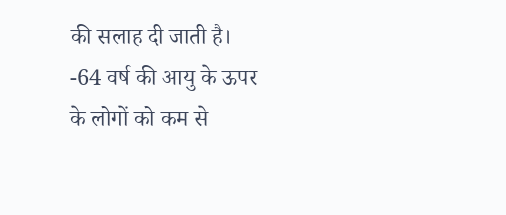की सलाह दी जाती है।
-64 वर्ष की आयु के ऊपर के लोगों को कम से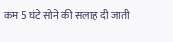कम 5 घंटे सोने की सलाह दी जाती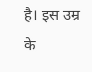है। इस उम्र के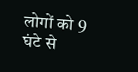लोगों को 9 घंटे से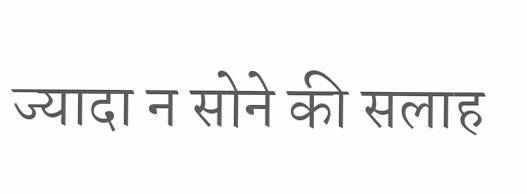ज्यादा न सोने की सलाह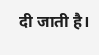दी जाती है।